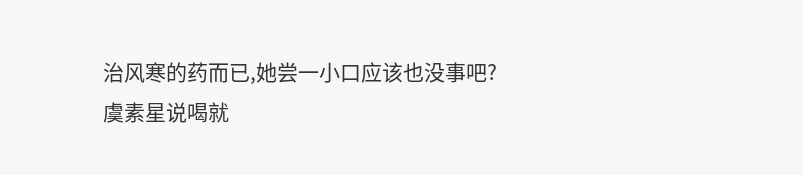治风寒的药而已,她尝一小口应该也没事吧?
虞素星说喝就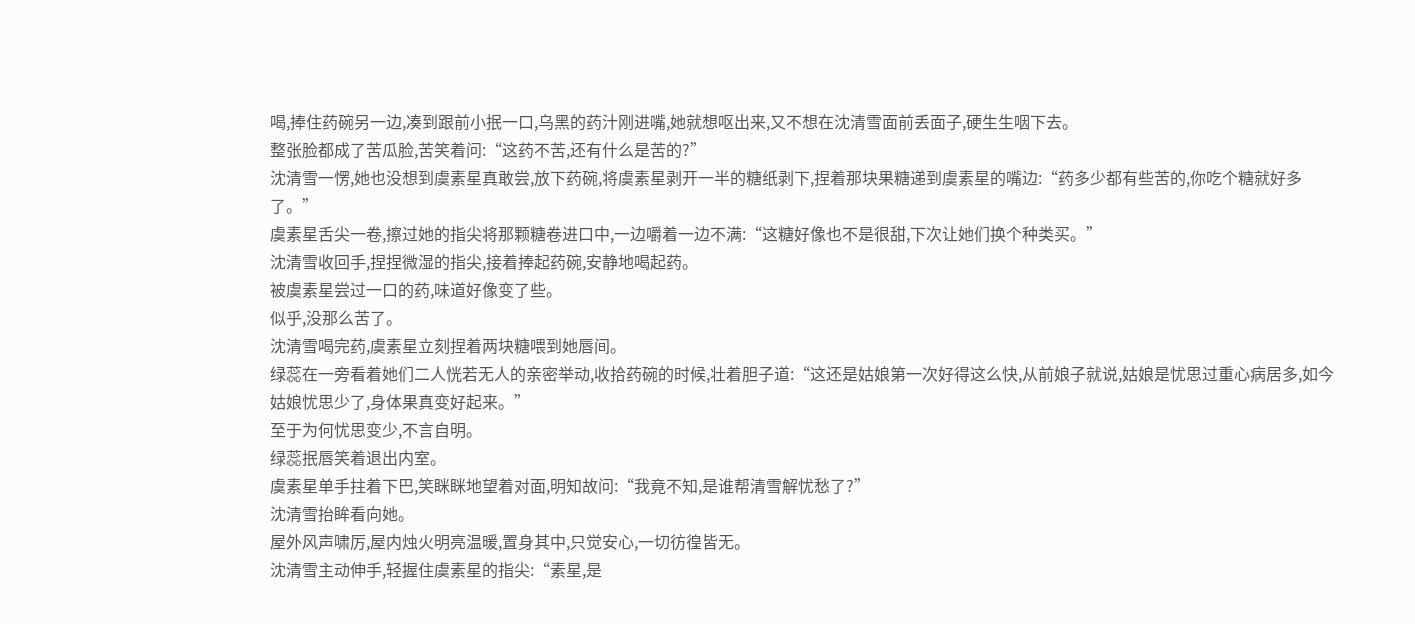喝,捧住药碗另一边,凑到跟前小抿一口,乌黑的药汁刚进嘴,她就想呕出来,又不想在沈清雪面前丢面子,硬生生咽下去。
整张脸都成了苦瓜脸,苦笑着问:“这药不苦,还有什么是苦的?”
沈清雪一愣,她也没想到虞素星真敢尝,放下药碗,将虞素星剥开一半的糖纸剥下,捏着那块果糖递到虞素星的嘴边:“药多少都有些苦的,你吃个糖就好多了。”
虞素星舌尖一卷,擦过她的指尖将那颗糖卷进口中,一边嚼着一边不满:“这糖好像也不是很甜,下次让她们换个种类买。”
沈清雪收回手,捏捏微湿的指尖,接着捧起药碗,安静地喝起药。
被虞素星尝过一口的药,味道好像变了些。
似乎,没那么苦了。
沈清雪喝完药,虞素星立刻捏着两块糖喂到她唇间。
绿蕊在一旁看着她们二人恍若无人的亲密举动,收拾药碗的时候,壮着胆子道:“这还是姑娘第一次好得这么快,从前娘子就说,姑娘是忧思过重心病居多,如今姑娘忧思少了,身体果真变好起来。”
至于为何忧思变少,不言自明。
绿蕊抿唇笑着退出内室。
虞素星单手拄着下巴,笑眯眯地望着对面,明知故问:“我竟不知,是谁帮清雪解忧愁了?”
沈清雪抬眸看向她。
屋外风声啸厉,屋内烛火明亮温暖,置身其中,只觉安心,一切彷徨皆无。
沈清雪主动伸手,轻握住虞素星的指尖:“素星,是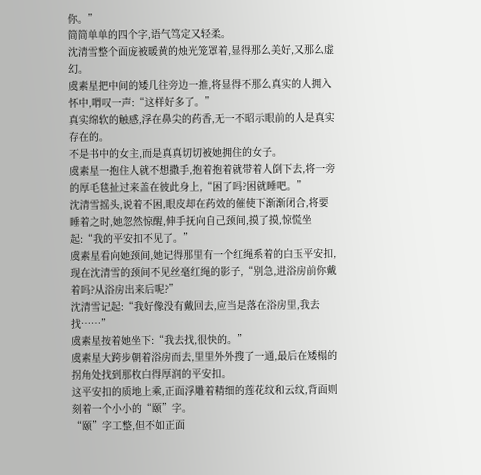你。”
简简单单的四个字,语气笃定又轻柔。
沈清雪整个面庞被暖黄的烛光笼罩着,显得那么美好,又那么虚幻。
虞素星把中间的矮几往旁边一推,将显得不那么真实的人拥入怀中,喟叹一声:“这样好多了。”
真实绵软的触感,浮在鼻尖的药香,无一不昭示眼前的人是真实存在的。
不是书中的女主,而是真真切切被她拥住的女子。
虞素星一抱住人就不想撒手,抱着抱着就带着人倒下去,将一旁的厚毛毯扯过来盖在彼此身上,“困了吗?困就睡吧。”
沈清雪摇头,说着不困,眼皮却在药效的催使下渐渐闭合,将要睡着之时,她忽然惊醒,伸手抚向自己颈间,摸了摸,惊慌坐起:“我的平安扣不见了。”
虞素星看向她颈间,她记得那里有一个红绳系着的白玉平安扣,现在沈清雪的颈间不见丝毫红绳的影子,“别急,进浴房前你戴着吗?从浴房出来后呢?”
沈清雪记起:“我好像没有戴回去,应当是落在浴房里,我去找……”
虞素星按着她坐下:“我去找,很快的。”
虞素星大跨步朝着浴房而去,里里外外搜了一通,最后在矮榻的拐角处找到那枚白得厚润的平安扣。
这平安扣的质地上乘,正面浮雕着精细的莲花纹和云纹,背面则刻着一个小小的“颐”字。
“颐”字工整,但不如正面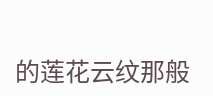的莲花云纹那般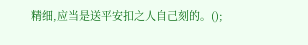精细,应当是送平安扣之人自己刻的。();